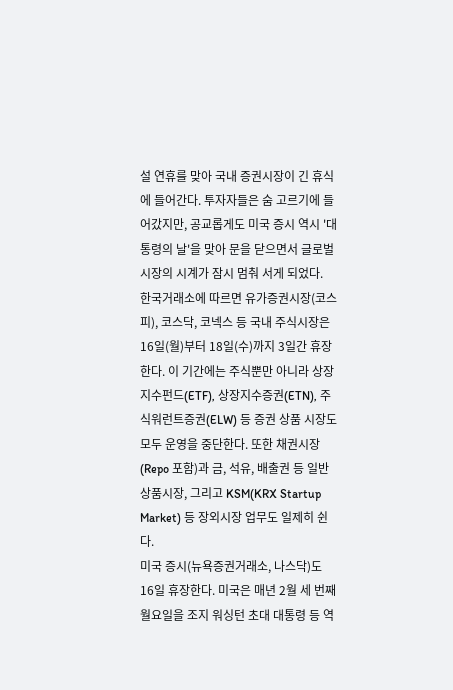설 연휴를 맞아 국내 증권시장이 긴 휴식에 들어간다. 투자자들은 숨 고르기에 들어갔지만, 공교롭게도 미국 증시 역시 '대통령의 날'을 맞아 문을 닫으면서 글로벌 시장의 시계가 잠시 멈춰 서게 되었다.
한국거래소에 따르면 유가증권시장(코스피), 코스닥, 코넥스 등 국내 주식시장은 16일(월)부터 18일(수)까지 3일간 휴장한다. 이 기간에는 주식뿐만 아니라 상장지수펀드(ETF), 상장지수증권(ETN), 주식워런트증권(ELW) 등 증권 상품 시장도 모두 운영을 중단한다. 또한 채권시장(Repo 포함)과 금, 석유, 배출권 등 일반상품시장, 그리고 KSM(KRX Startup Market) 등 장외시장 업무도 일제히 쉰다.
미국 증시(뉴욕증권거래소, 나스닥)도 16일 휴장한다. 미국은 매년 2월 세 번째 월요일을 조지 워싱턴 초대 대통령 등 역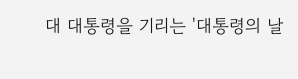대 대통령을 기리는 '대통령의 날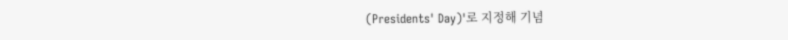(Presidents' Day)'로 지정해 기념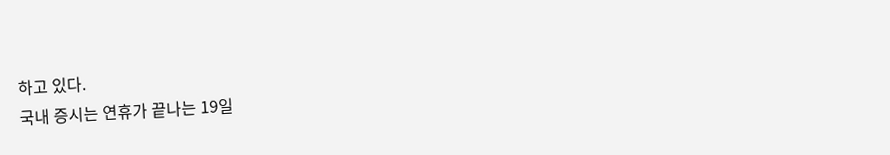하고 있다.
국내 증시는 연휴가 끝나는 19일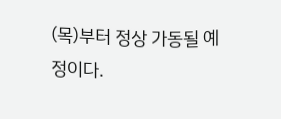(목)부터 정상 가동될 예정이다.